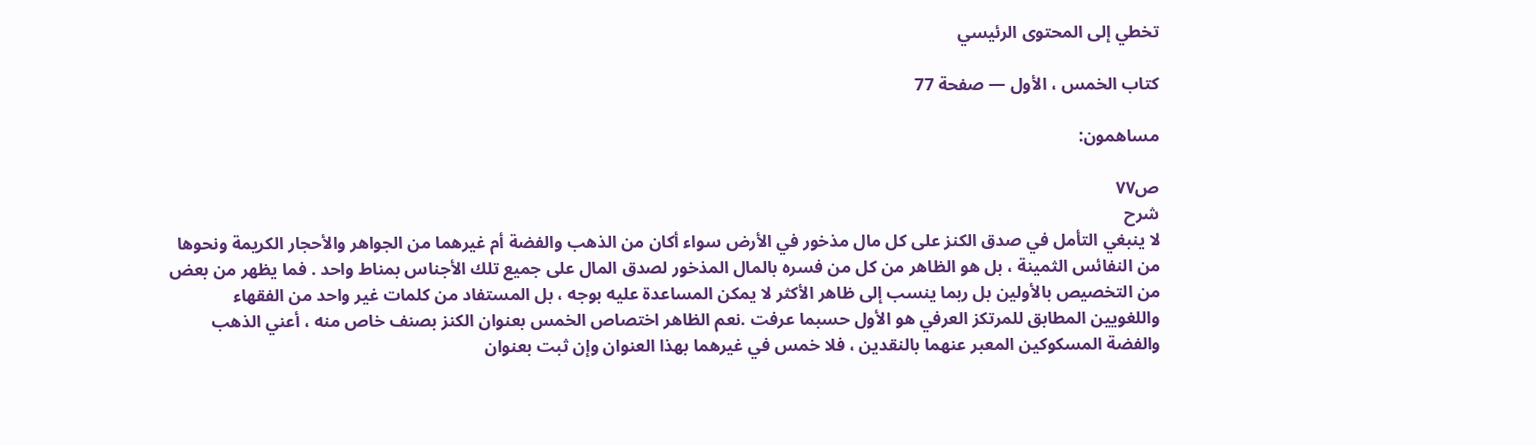تخطي إلى المحتوى الرئيسي

كتاب الخمس ، الأول — صفحة 77

مساهمون:

ص٧٧
شرح
لا ينبغي التأمل في صدق الكنز على كل مال مذخور في الأرض سواء أكان من الذهب والفضة أم غيرهما من الجواهر والأحجار الكريمة ونحوها من النفائس الثمينة ، بل هو الظاهر من كل من فسره بالمال المذخور لصدق المال على جميع تلك الأجناس بمناط واحد . فما يظهر من بعض من التخصيص بالأولين بل ربما ينسب إلى ظاهر الأكثر لا يمكن المساعدة عليه بوجه ، بل المستفاد من كلمات غير واحد من الفقهاء واللغويين المطابق للمرتكز العرفي هو الأول حسبما عرفت .نعم الظاهر اختصاص الخمس بعنوان الكنز بصنف خاص منه ، أعني الذهب والفضة المسكوكين المعبر عنهما بالنقدين ، فلا خمس في غيرهما بهذا العنوان وإن ثبت بعنوان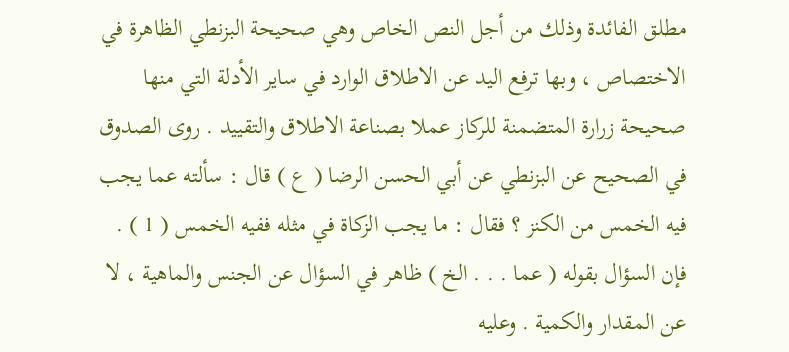مطلق الفائدة وذلك من أجل النص الخاص وهي صحيحة البزنطي الظاهرة في الاختصاص ، وبها ترفع اليد عن الاطلاق الوارد في ساير الأدلة التي منها صحيحة زرارة المتضمنة للركاز عملا بصناعة الاطلاق والتقييد . روى الصدوق في الصحيح عن البزنطي عن أبي الحسن الرضا ( ع ) قال : سألته عما يجب فيه الخمس من الكنز ؟ فقال : ما يجب الزكاة في مثله ففيه الخمس ( 1 ) . فإن السؤال بقوله ( عما . . . الخ ) ظاهر في السؤال عن الجنس والماهية ، لا عن المقدار والكمية . وعليه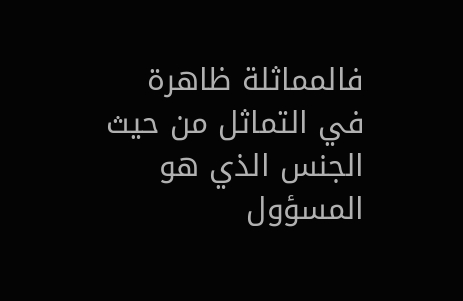فالمماثلة ظاهرة في التماثل من حيث الجنس الذي هو المسؤول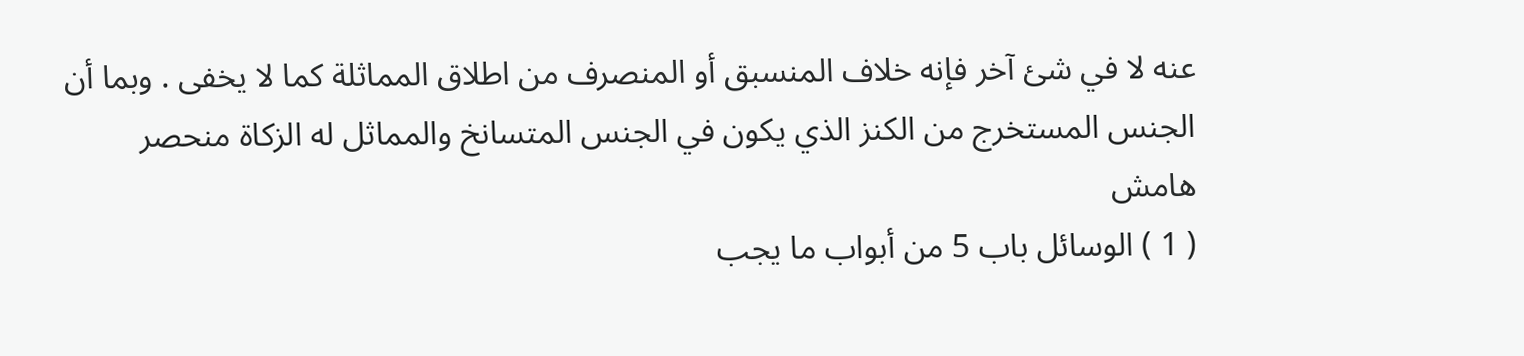عنه لا في شئ آخر فإنه خلاف المنسبق أو المنصرف من اطلاق المماثلة كما لا يخفى . وبما أن الجنس المستخرج من الكنز الذي يكون في الجنس المتسانخ والمماثل له الزكاة منحصر
هامش
( 1 ) الوسائل باب 5 من أبواب ما يجب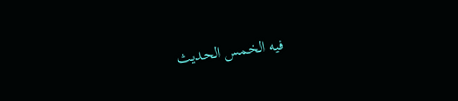فيه الخمس الحديث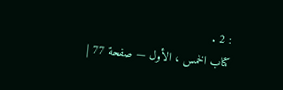: 2 .
كتاب الخمس ، الأول — صفحة 77 |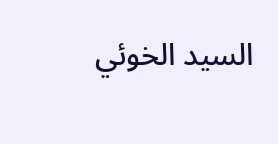السيد الخوئي